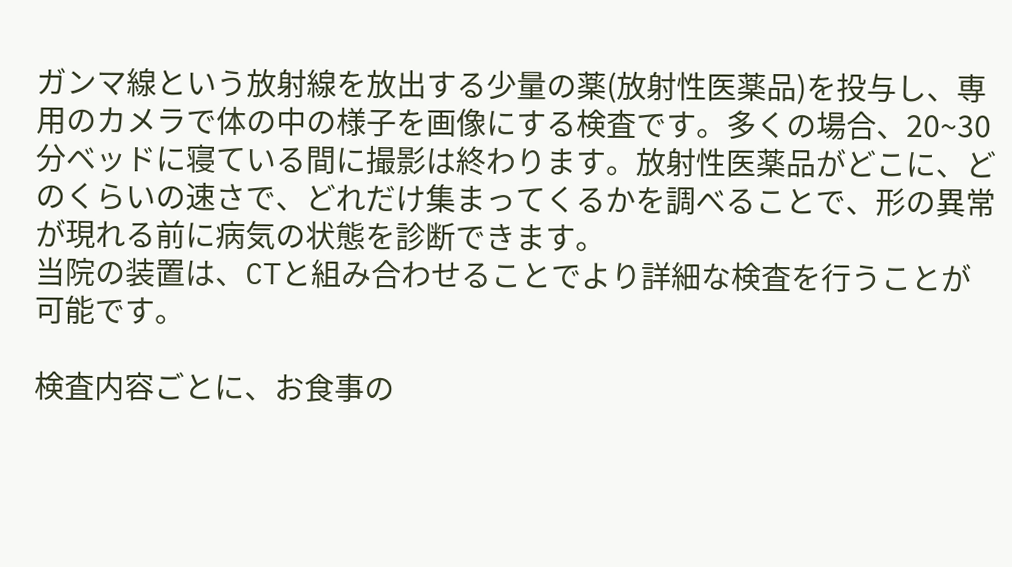ガンマ線という放射線を放出する少量の薬(放射性医薬品)を投与し、専用のカメラで体の中の様子を画像にする検査です。多くの場合、20~30分ベッドに寝ている間に撮影は終わります。放射性医薬品がどこに、どのくらいの速さで、どれだけ集まってくるかを調べることで、形の異常が現れる前に病気の状態を診断できます。
当院の装置は、CTと組み合わせることでより詳細な検査を行うことが可能です。

検査内容ごとに、お食事の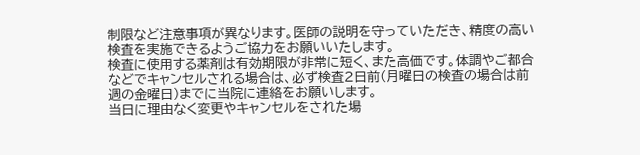制限など注意事項が異なります。医師の説明を守っていただき、精度の高い検査を実施できるようご協力をお願いいたします。
検査に使用する薬剤は有効期限が非常に短く、また高価です。体調やご都合などでキャンセルされる場合は、必ず検査2日前(月曜日の検査の場合は前週の金曜日)までに当院に連絡をお願いします。
当日に理由なく変更やキャンセルをされた場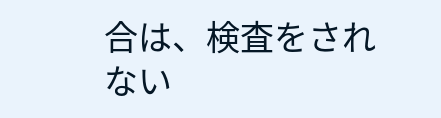合は、検査をされない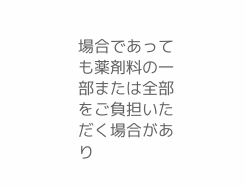場合であっても薬剤料の一部または全部をご負担いただく場合があり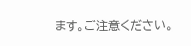ます。ご注意ください。